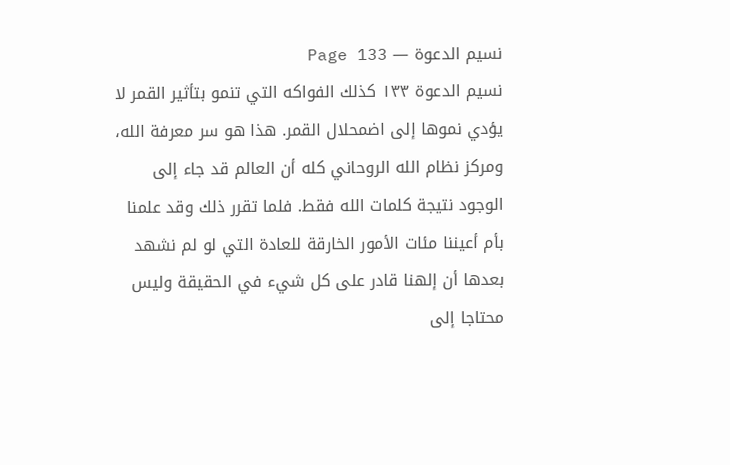نسيم الدعوة — Page 133
نسيم الدعوة ۱۳۳ كذلك الفواكه التي تنمو بتأثير القمر لا يؤدي نموها إلى اضمحلال القمر. هذا هو سر معرفة الله، ومركز نظام الله الروحاني كله أن العالم قد جاء إلى الوجود نتيجة كلمات الله فقط. فلما تقرر ذلك وقد علمنا بأم أعيننا مئات الأمور الخارقة للعادة التي لو لم نشهد بعدها أن إلهنا قادر على كل شيء في الحقيقة وليس محتاجا إلى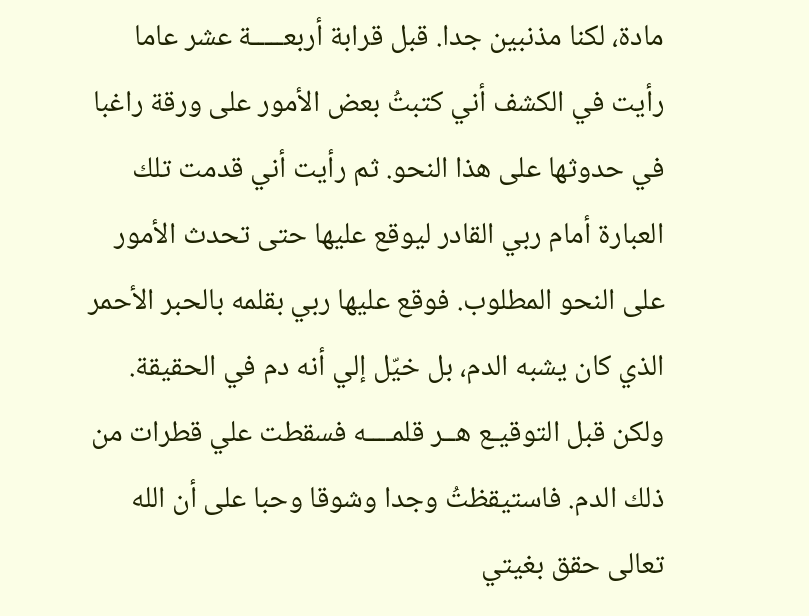مادة، لكنا مذنبين جدا. قبل قرابة أربعـــــة عشر عاما رأيت في الكشف أني كتبتُ بعض الأمور على ورقة راغبا في حدوثها على هذا النحو. ثم رأيت أني قدمت تلك العبارة أمام ربي القادر ليوقع عليها حتى تحدث الأمور على النحو المطلوب. فوقع عليها ربي بقلمه بالحبر الأحمر الذي كان يشبه الدم، بل خيّل إلي أنه دم في الحقيقة. ولكن قبل التوقيـع هــر قلمــــه فسقطت علي قطرات من ذلك الدم. فاستيقظتُ وجدا وشوقا وحبا على أن الله تعالى حقق بغيتي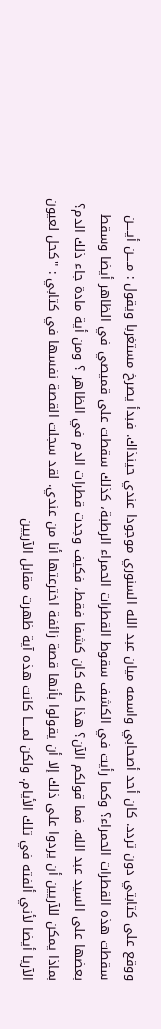ووقع على كتابتي دون تردد. كان أحد أصحابي واسمه ميان عبد الله السنوري موجودا عندي حينذاك. فبدأ يصرخ مستغربا ويقول : مــــن أيــــن سقطت هذه القطرات الحمراء؟ وكما رأيت في الكشف سقوط القطرات الحمراء الرطبة، كذلك سقطت على قميصي في الظاهر أيضا وسقط بعضها على السيد عبد الله. فما قولكم الآن؟ هذا كله كان كشفا فقط، فكيف وجدت قطرات الدم في الظاهر ؟ ومن أية مادة جاء ذلك الدم؟ بماذا يمكن للآريين أن يردوا على ذلك إلا أن يقولوا بأنها قصة زائفة اخترعتها أنا من عندي. لقد سجلت القصة نفسها في كتابي : "كحل لعيون الآريا أيضا لأني ألفته في تلك الأيام. ولكن لمــــا كانت هذه آية ظهرت مقابل الآريين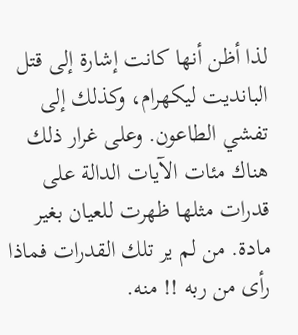لذا أظن أنها كانت إشارة إلى قتل البانديت ليكهرام، وكذلك إلى تفشي الطاعون. وعلى غرار ذلك هناك مئات الآيات الدالة على قدرات مثلها ظهرت للعيان بغير مادة. من لم ير تلك القدرات فماذا رأى من ربه !! منه.